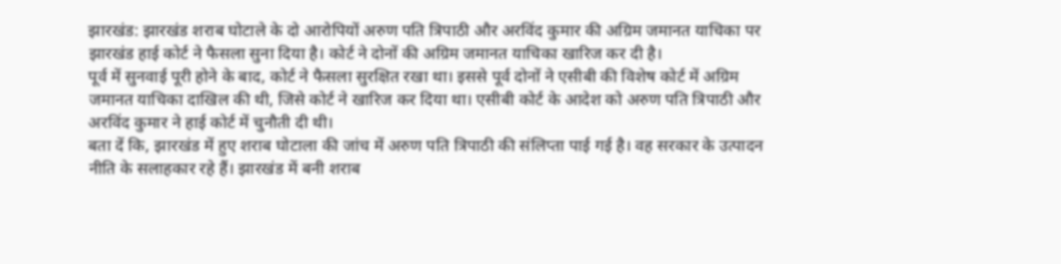झारखंड: झारखंड शराब घोटाले के दो आरोपियों अरुण पति त्रिपाठी और अरविंद कुमार की अग्रिम जमानत याचिका पर झारखंड हाई कोर्ट ने फैसला सुना दिया है। कोर्ट ने दोनों की अग्रिम जमानत याचिका खारिज कर दी है।
पूर्व में सुनवाई पूरी होने के बाद, कोर्ट ने फैसला सुरक्षित रखा था। इससे पूर्व दोनों ने एसीबी की विशेष कोर्ट में अग्रिम जमानत याचिका दाखिल की थी, जिसे कोर्ट ने खारिज कर दिया था। एसीबी कोर्ट के आदेश को अरुण पति त्रिपाठी और अरविंद कुमार ने हाई कोर्ट में चुनौती दी थी।
बता दें कि, झारखंड में हुए शराब घोटाला की जांच में अरुण पति त्रिपाठी की संलिप्ता पाई गई है। वह सरकार के उत्पादन नीति के सलाहकार रहे हैं। झारखंड में बनी शराब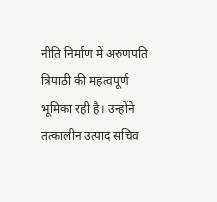नीति निर्माण में अरुणपति त्रिपाठी की महत्वपूर्ण भूमिका रही है। उन्होंने तत्कालीन उत्पाद सचिव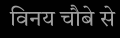विनय चौबे से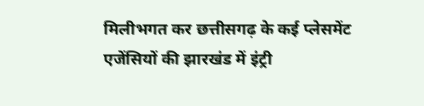मिलीभगत कर छत्तीसगढ़ के कई प्लेसमेंट एजेंसियों की झारखंड में इंट्री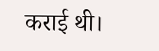कराई थी।